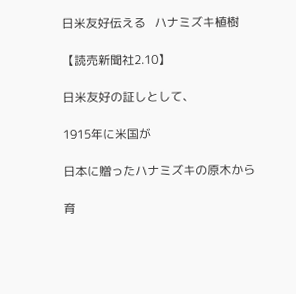日米友好伝える   ハナミズキ植樹

【読売新聞社2.10】

日米友好の証しとして、

1915年に米国が

日本に贈ったハナミズキの原木から

育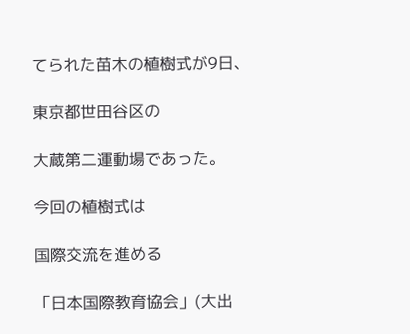てられた苗木の植樹式が9日、

東京都世田谷区の

大蔵第二運動場であった。

今回の植樹式は

国際交流を進める

「日本国際教育協会」(大出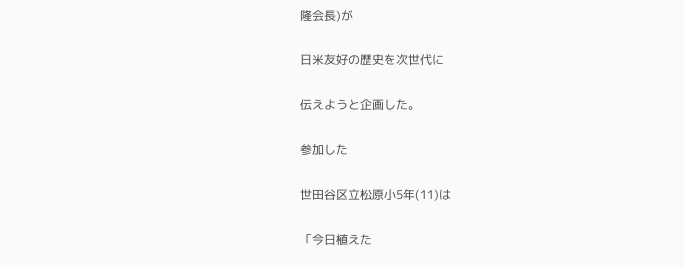隆会長)が

日米友好の歴史を次世代に

伝えようと企画した。

参加した

世田谷区立松原小5年(11)は

「今日植えた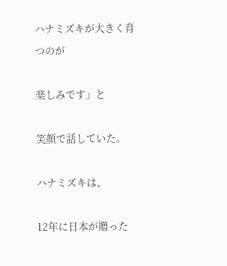ハナミズキが大きく育つのが

楽しみです」と

笑顔で話していた。

ハナミズキは、

12年に日本が贈った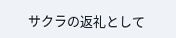サクラの返礼として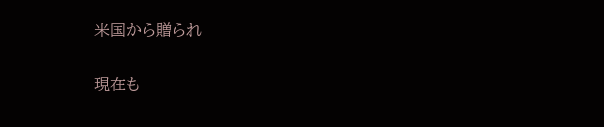米国から贈られ

現在も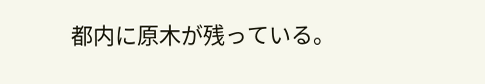都内に原木が残っている。